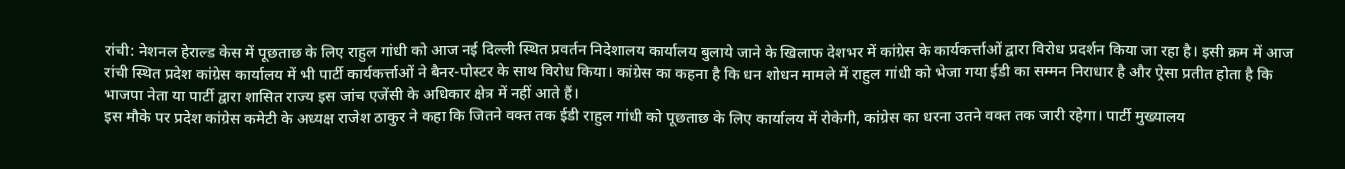रांची: नेशनल हेराल्ड केस में पूछताछ के लिए राहुल गांधी को आज नई दिल्ली स्थित प्रवर्तन निदेशालय कार्यालय बुलाये जाने के खिलाफ देशभर में कांग्रेस के कार्यकर्त्ताओं द्वारा विरोध प्रदर्शन किया जा रहा है। इसी क्रम में आज रांची स्थित प्रदेश कांग्रेस कार्यालय में भी पार्टी कार्यकर्त्ताओं ने बैनर-पोस्टर के साथ विरोध किया। कांग्रेस का कहना है कि धन शोधन मामले में राहुल गांधी को भेजा गया ईडी का सम्मन निराधार है और ए्रेसा प्रतीत होता है कि भाजपा नेता या पार्टी द्वारा शासित राज्य इस जांच एजेंसी के अधिकार क्षेत्र में नहीं आते हैं।
इस मौके पर प्रदेश कांग्रेस कमेटी के अध्यक्ष राजेश ठाकुर ने कहा कि जितने वक्त तक ईडी राहुल गांधी को पूछताछ के लिए कार्यालय में रोकेगी, कांग्रेस का धरना उतने वक्त तक जारी रहेगा। पार्टी मुख्यालय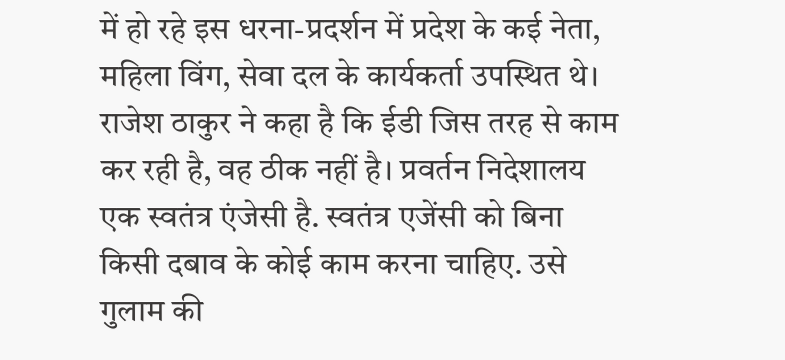में हो रहे इस धरना-प्रदर्शन में प्रदेश के कई नेता, महिला विंग, सेवा दल के कार्यकर्ता उपस्थित थे।
राजेश ठाकुर ने कहा है कि ईडी जिस तरह से काम कर रही है, वह ठीक नहीं है। प्रवर्तन निदेशालय एक स्वतंत्र एंजेसी है. स्वतंत्र एजेंसी को बिना किसी दबाव के कोई काम करना चाहिए. उसे गुलाम की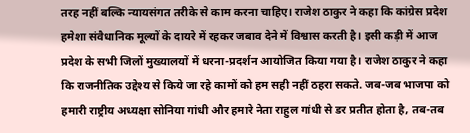तरह नहीं बल्कि न्यायसंगत तरीके से काम करना चाहिए। राजेश ठाकुर ने कहा कि कांग्रेस प्रदेश हमेशा संवैधानिक मूल्यों के दायरे में रहकर जबाव देने में विश्वास करती है। इसी कड़ी में आज प्रदेश के सभी जिलों मुख्यालयों में धरना-प्रदर्शन आयोजित किया गया है। राजेश ठाकुर ने कहा कि राजनीतिक उद्देश्य से किये जा रहे कामों को हम सही नहीं ठहरा सकते. जब-जब भाजपा को हमारी राष्ट्रीय अध्यक्षा सोनिया गांधी और हमारे नेता राहुल गांधी से डर प्रतीत होता है, तब-तब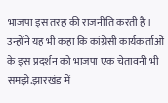भाजपा इस तरह की राजनीति करती है। उन्होंने यह भी कहा कि कांग्रेसी कार्यकर्ताओं के इस प्रदर्शन को भाजपा एक चेतावनी भी समझे.झारखंड में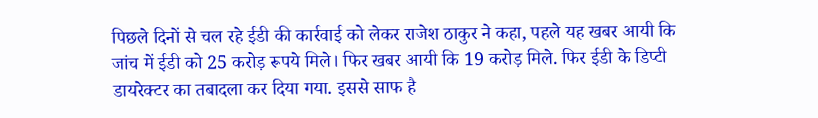पिछले दिनों से चल रहे ईडी की कार्रवाई को लेकर राजेश ठाकुर ने कहा, पहले यह खबर आयी कि जांच में ईडी को 25 करोड़ रूपये मिले। फिर खबर आयी कि 19 करोड़ मिले. फिर ईडी के डिप्टी डायरेक्टर का तबादला कर दिया गया. इससे साफ है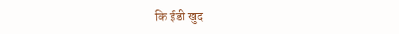कि ईडी खुद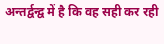अन्तर्द्वन्द्व में है कि वह सही कर रही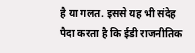है या गलत. इससे यह भी संदेह पैदा करता है कि ईडी राजनीतिक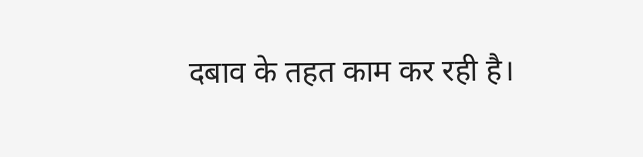दबाव के तहत काम कर रही है।